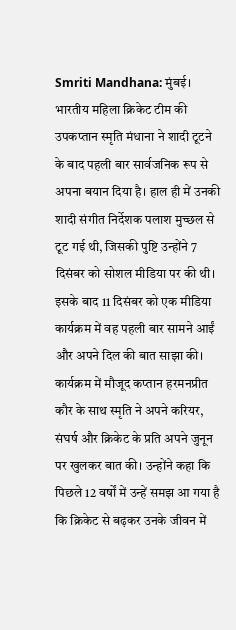Smriti Mandhana: मुंबई। भारतीय महिला क्रिकेट टीम की उपकप्तान स्मृति मंधाना ने शादी टूटने के बाद पहली बार सार्वजनिक रूप से अपना बयान दिया है। हाल ही में उनकी शादी संगीत निर्देशक पलाश मुच्छल से टूट गई थी, जिसकी पुष्टि उन्होंने 7 दिसंबर को सोशल मीडिया पर की थी। इसके बाद 11 दिसंबर को एक मीडिया कार्यक्रम में वह पहली बार सामने आईं और अपने दिल की बात साझा की।
कार्यक्रम में मौजूद कप्तान हरमनप्रीत कौर के साथ स्मृति ने अपने करियर, संघर्ष और क्रिकेट के प्रति अपने जुनून पर खुलकर बात की। उन्होंने कहा कि पिछले 12 वर्षों में उन्हें समझ आ गया है कि क्रिकेट से बढ़कर उनके जीवन में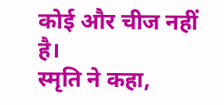कोई और चीज नहीं है।
स्मृति ने कहा,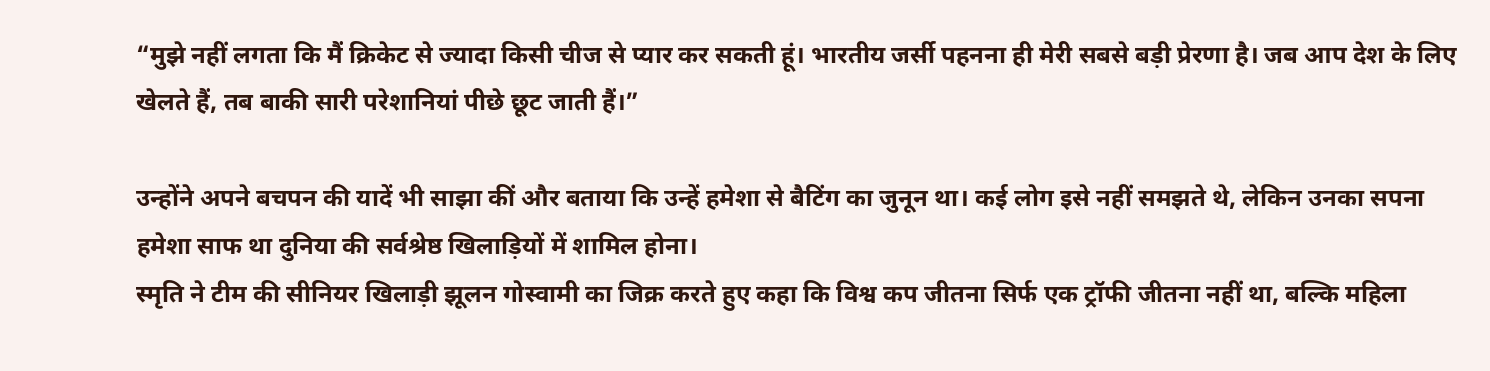“मुझे नहीं लगता कि मैं क्रिकेट से ज्यादा किसी चीज से प्यार कर सकती हूं। भारतीय जर्सी पहनना ही मेरी सबसे बड़ी प्रेरणा है। जब आप देश के लिए खेलते हैं, तब बाकी सारी परेशानियां पीछे छूट जाती हैं।”

उन्होंने अपने बचपन की यादें भी साझा कीं और बताया कि उन्हें हमेशा से बैटिंग का जुनून था। कई लोग इसे नहीं समझते थे, लेकिन उनका सपना हमेशा साफ था दुनिया की सर्वश्रेष्ठ खिलाड़ियों में शामिल होना।
स्मृति ने टीम की सीनियर खिलाड़ी झूलन गोस्वामी का जिक्र करते हुए कहा कि विश्व कप जीतना सिर्फ एक ट्रॉफी जीतना नहीं था, बल्कि महिला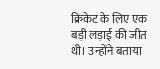क्रिकेट के लिए एक बड़ी लड़ाई की जीत थी। उन्होंने बताया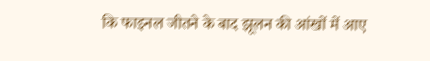कि फाइनल जीतने के बाद झूलन की आंखों में आए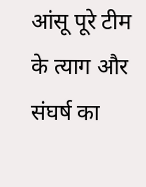आंसू पूरे टीम के त्याग और संघर्ष का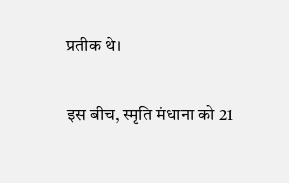प्रतीक थे।

इस बीच, स्मृति मंधाना को 21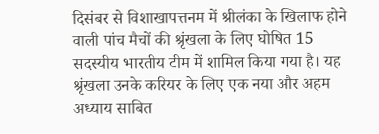दिसंबर से विशाखापत्तनम में श्रीलंका के खिलाफ होने वाली पांच मैचों की श्रृंखला के लिए घोषित 15 सदस्यीय भारतीय टीम में शामिल किया गया है। यह श्रृंखला उनके करियर के लिए एक नया और अहम अध्याय साबित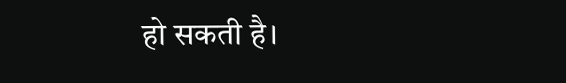हो सकती है।